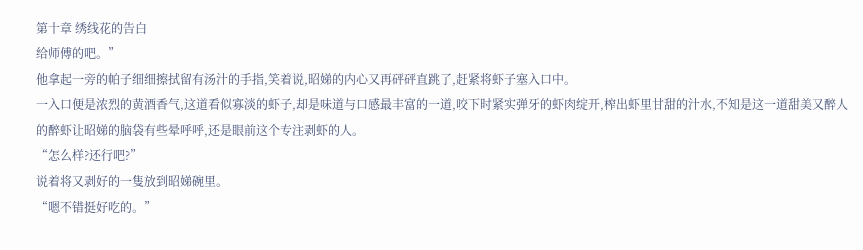第十章 绣线花的告白
给师傅的吧。”
他拿起一旁的帕子细细擦拭留有汤汁的手指,笑着说,昭娣的内心又再砰砰直跳了,赶紧将虾子塞入口中。
一入口便是浓烈的黄酒香气,这道看似寡淡的虾子,却是味道与口感最丰富的一道,咬下时紧实弹牙的虾肉绽开,榨出虾里甘甜的汁水,不知是这一道甜美又醉人的醉虾让昭娣的脑袋有些晕呼呼,还是眼前这个专注剥虾的人。
“怎么样?还行吧?”
说着将又剥好的一隻放到昭娣碗里。
“嗯不错挺好吃的。”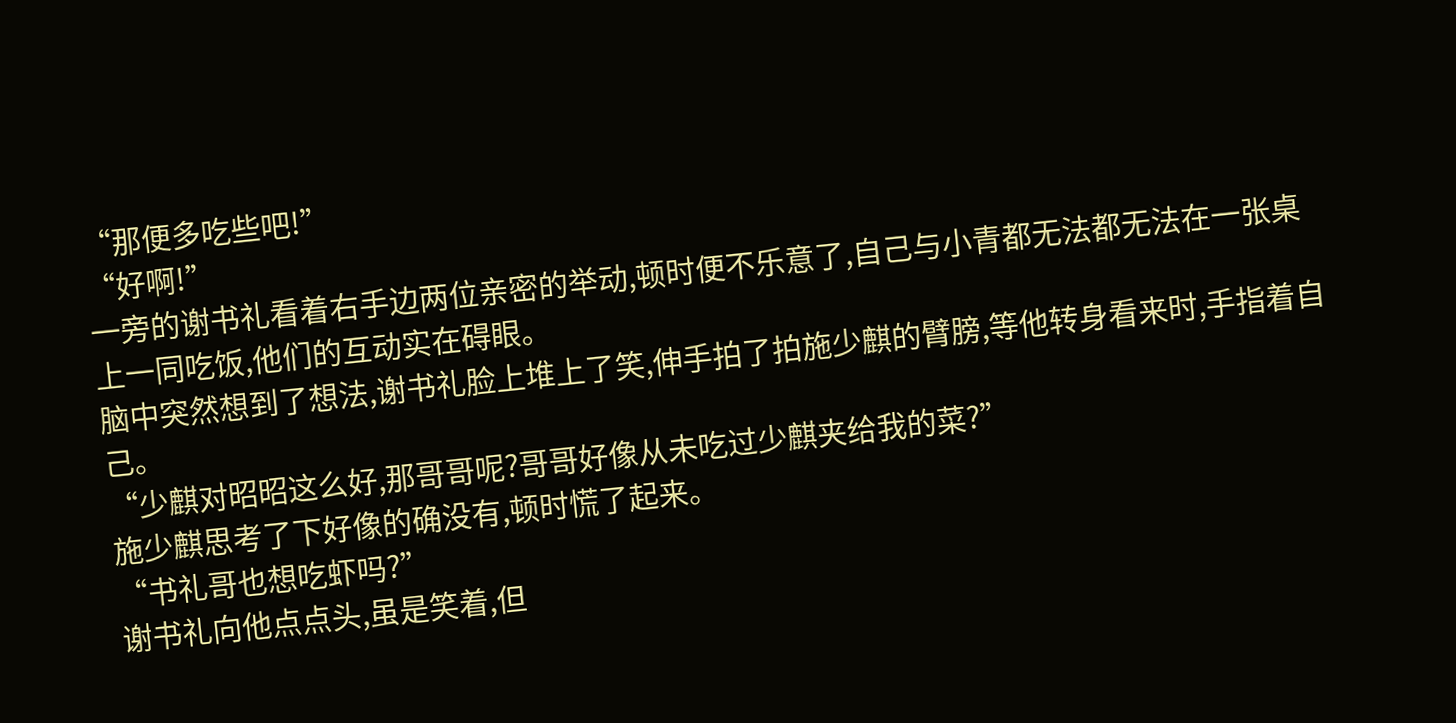“那便多吃些吧!”
“好啊!”
一旁的谢书礼看着右手边两位亲密的举动,顿时便不乐意了,自己与小青都无法都无法在一张桌上一同吃饭,他们的互动实在碍眼。
脑中突然想到了想法,谢书礼脸上堆上了笑,伸手拍了拍施少麒的臂膀,等他转身看来时,手指着自己。
“少麒对昭昭这么好,那哥哥呢?哥哥好像从未吃过少麒夹给我的菜?”
施少麒思考了下好像的确没有,顿时慌了起来。
“书礼哥也想吃虾吗?”
谢书礼向他点点头,虽是笑着,但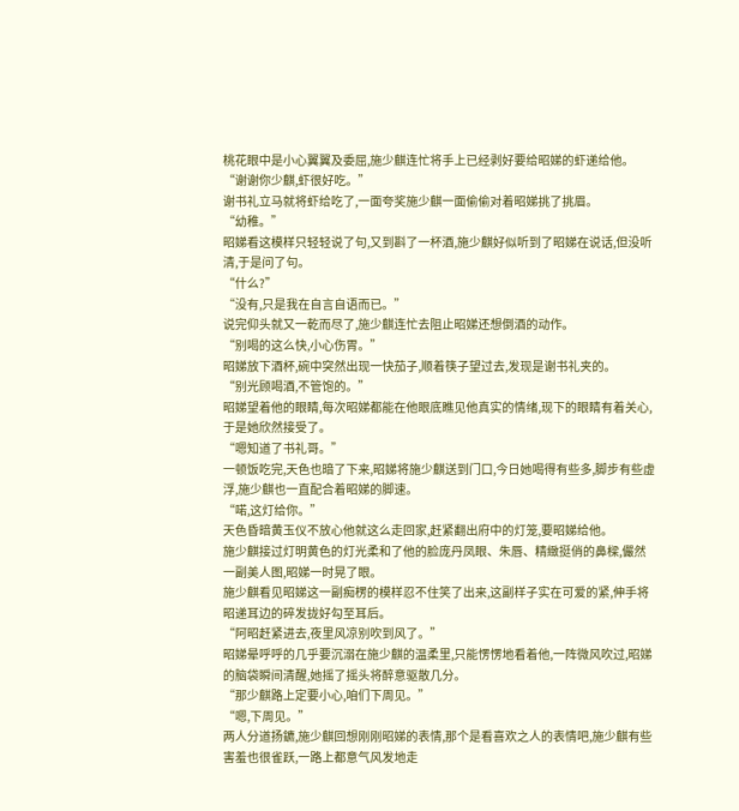桃花眼中是小心翼翼及委屈,施少麒连忙将手上已经剥好要给昭娣的虾递给他。
“谢谢你少麒,虾很好吃。”
谢书礼立马就将虾给吃了,一面夸奖施少麒一面偷偷对着昭娣挑了挑眉。
“幼稚。”
昭娣看这模样只轻轻说了句,又到斟了一杯酒,施少麒好似听到了昭娣在说话,但没听清,于是问了句。
“什么?”
“没有,只是我在自言自语而已。”
说完仰头就又一乾而尽了,施少麒连忙去阻止昭娣还想倒酒的动作。
“别喝的这么快,小心伤胃。”
昭娣放下酒杯,碗中突然出现一快茄子,顺着筷子望过去,发现是谢书礼夹的。
“别光顾喝酒,不管饱的。”
昭娣望着他的眼睛,每次昭娣都能在他眼底瞧见他真实的情绪,现下的眼睛有着关心,于是她欣然接受了。
“嗯知道了书礼哥。”
一顿饭吃完,天色也暗了下来,昭娣将施少麒送到门口,今日她喝得有些多,脚步有些虚浮,施少麒也一直配合着昭娣的脚速。
“喏,这灯给你。”
天色昏暗黄玉仪不放心他就这么走回家,赶紧翻出府中的灯笼,要昭娣给他。
施少麒接过灯明黄色的灯光柔和了他的脸庞丹凤眼、朱唇、精緻挺俏的鼻樑,儼然一副美人图,昭娣一时晃了眼。
施少麒看见昭娣这一副痴楞的模样忍不住笑了出来,这副样子实在可爱的紧,伸手将昭递耳边的碎发拢好勾至耳后。
“阿昭赶紧进去,夜里风凉别吹到风了。”
昭娣晕呼呼的几乎要沉溺在施少麒的温柔里,只能愣愣地看着他,一阵微风吹过,昭娣的脑袋瞬间清醒,她摇了摇头将醉意驱散几分。
“那少麒路上定要小心,咱们下周见。”
“嗯,下周见。”
两人分道扬鑣,施少麒回想刚刚昭娣的表情,那个是看喜欢之人的表情吧,施少麒有些害羞也很雀跃,一路上都意气风发地走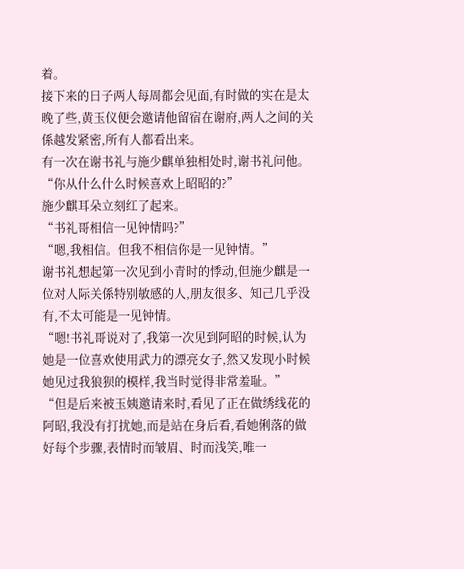着。
接下来的日子两人每周都会见面,有时做的实在是太晚了些,黄玉仪便会邀请他留宿在谢府,两人之间的关係越发紧密,所有人都看出来。
有一次在谢书礼与施少麒单独相处时,谢书礼问他。
“你从什么什么时候喜欢上昭昭的?”
施少麒耳朵立刻红了起来。
“书礼哥相信一见钟情吗?”
“嗯,我相信。但我不相信你是一见钟情。”
谢书礼想起第一次见到小青时的悸动,但施少麒是一位对人际关係特别敏感的人,朋友很多、知己几乎没有,不太可能是一见钟情。
“嗯!书礼哥说对了,我第一次见到阿昭的时候,认为她是一位喜欢使用武力的漂亮女子,然又发现小时候她见过我狼狈的模样,我当时觉得非常羞耻。”
“但是后来被玉姨邀请来时,看见了正在做绣线花的阿昭,我没有打扰她,而是站在身后看,看她俐落的做好每个步骤,表情时而皱眉、时而浅笑,唯一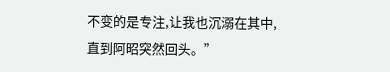不变的是专注,让我也沉溺在其中,直到阿昭突然回头。”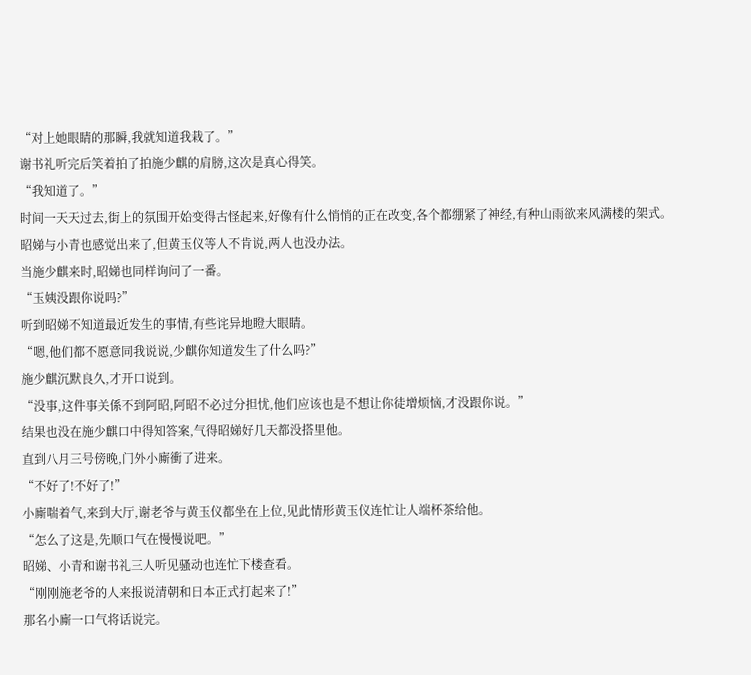“对上她眼睛的那瞬,我就知道我栽了。”
谢书礼听完后笑着拍了拍施少麒的肩膀,这次是真心得笑。
“我知道了。”
时间一天天过去,街上的氛围开始变得古怪起来,好像有什么悄悄的正在改变,各个都绷紧了神经,有种山雨欲来风满楼的架式。
昭娣与小青也感觉出来了,但黄玉仪等人不肯说,两人也没办法。
当施少麒来时,昭娣也同样询问了一番。
“玉姨没跟你说吗?”
听到昭娣不知道最近发生的事情,有些诧异地瞪大眼睛。
“嗯,他们都不愿意同我说说,少麒你知道发生了什么吗?”
施少麒沉默良久,才开口说到。
“没事,这件事关係不到阿昭,阿昭不必过分担忧,他们应该也是不想让你徒增烦恼,才没跟你说。”
结果也没在施少麒口中得知答案,气得昭娣好几天都没搭里他。
直到八月三号傍晚,门外小廝衝了进来。
“不好了!不好了!”
小廝喘着气,来到大厅,谢老爷与黄玉仪都坐在上位,见此情形黄玉仪连忙让人端杯茶给他。
“怎么了这是,先顺口气在慢慢说吧。”
昭娣、小青和谢书礼三人听见骚动也连忙下楼查看。
“刚刚施老爷的人来报说清朝和日本正式打起来了!”
那名小廝一口气将话说完。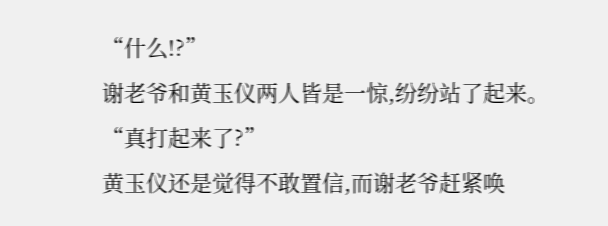“什么!?”
谢老爷和黄玉仪两人皆是一惊,纷纷站了起来。
“真打起来了?”
黄玉仪还是觉得不敢置信,而谢老爷赶紧唤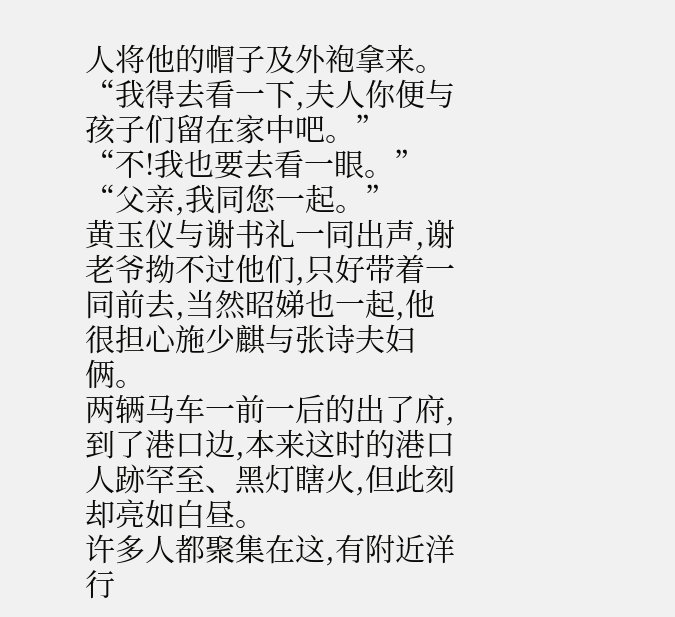人将他的帽子及外袍拿来。
“我得去看一下,夫人你便与孩子们留在家中吧。”
“不!我也要去看一眼。”
“父亲,我同您一起。”
黄玉仪与谢书礼一同出声,谢老爷拗不过他们,只好带着一同前去,当然昭娣也一起,他很担心施少麒与张诗夫妇俩。
两辆马车一前一后的出了府,到了港口边,本来这时的港口人跡罕至、黑灯瞎火,但此刻却亮如白昼。
许多人都聚集在这,有附近洋行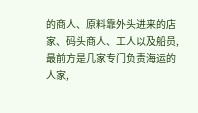的商人、原料靠外头进来的店家、码头商人、工人以及船员,最前方是几家专门负责海运的人家,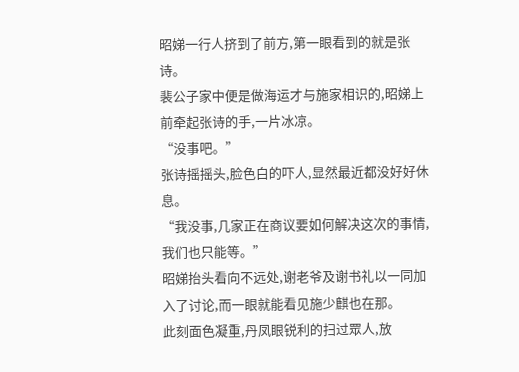昭娣一行人挤到了前方,第一眼看到的就是张诗。
裴公子家中便是做海运才与施家相识的,昭娣上前牵起张诗的手,一片冰凉。
“没事吧。”
张诗摇摇头,脸色白的吓人,显然最近都没好好休息。
“我没事,几家正在商议要如何解决这次的事情,我们也只能等。”
昭娣抬头看向不远处,谢老爷及谢书礼以一同加入了讨论,而一眼就能看见施少麒也在那。
此刻面色凝重,丹凤眼锐利的扫过眾人,放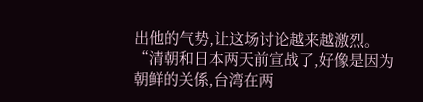出他的气势,让这场讨论越来越激烈。
“清朝和日本两天前宣战了,好像是因为朝鲜的关係,台湾在两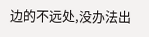边的不远处,没办法出